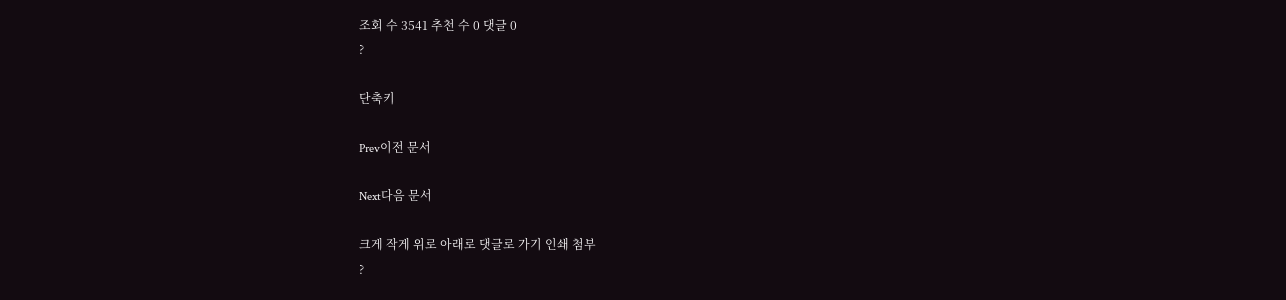조회 수 3541 추천 수 0 댓글 0
?

단축키

Prev이전 문서

Next다음 문서

크게 작게 위로 아래로 댓글로 가기 인쇄 첨부
?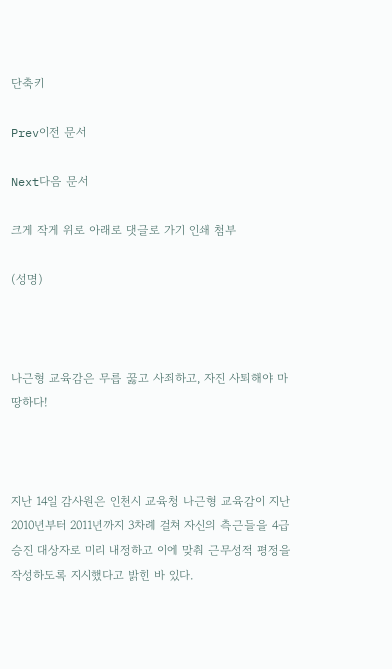단축키

Prev이전 문서

Next다음 문서

크게 작게 위로 아래로 댓글로 가기 인쇄 첨부

(성명)



나근형 교육감은 무릅 꿇고 사죄하고, 자진 사퇴해야 마땅하다!



지난 14일 감사원은 인천시 교육청 나근형 교육감이 지난 2010년부터 2011년까지 3차례 걸쳐 자신의 측근들을 4급 승진 대상자로 미리 내정하고 이에 맞춰 근무성적 평정을 작성하도록 지시했다고 밝힌 바 있다.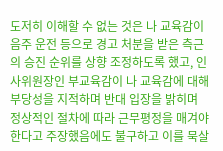도저히 이해할 수 없는 것은 나 교육감이 음주 운전 등으로 경고 처분을 받은 측근의 승진 순위를 상향 조정하도록 했고, 인사위원장인 부교육감이 나 교육감에 대해 부당성을 지적하며 반대 입장을 밝히며 정상적인 절차에 따라 근무평정을 매겨야 한다고 주장했음에도 불구하고 이를 묵살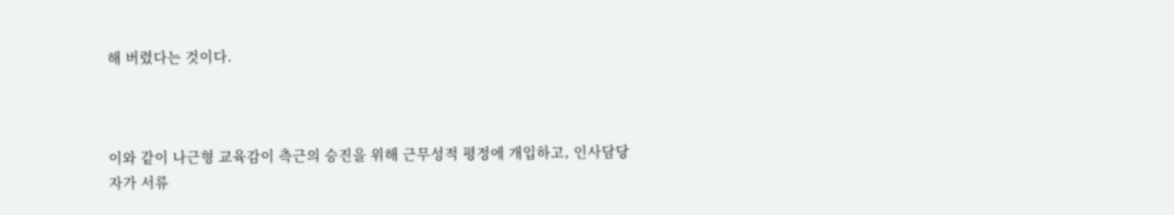해 버렸다는 것이다.



이와 같이 나근형 교육감이 측근의 승진을 위해 근무성적 평정에 개입하고, 인사담당자가 서류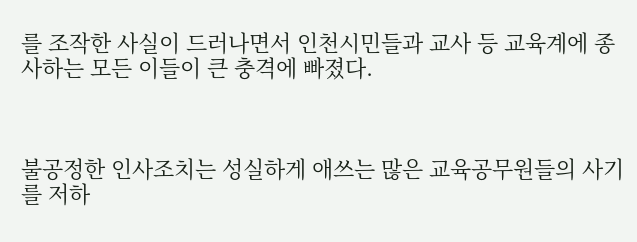를 조작한 사실이 드러나면서 인천시민들과 교사 등 교육계에 종사하는 모든 이들이 큰 충격에 빠졌다.



불공정한 인사조치는 성실하게 애쓰는 많은 교육공무원들의 사기를 저하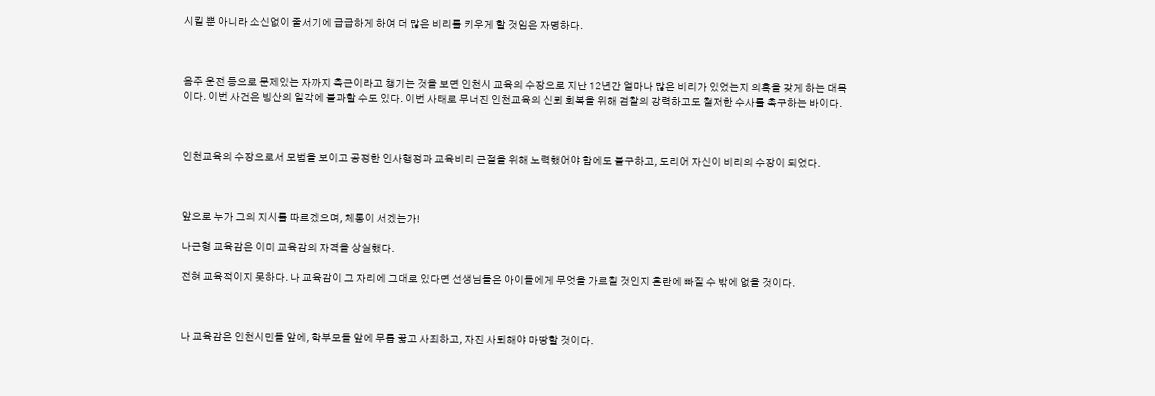시킬 뿐 아니라 소신없이 줄서기에 급급하게 하여 더 많은 비리를 키우게 할 것임은 자명하다.



음주 운전 등으로 문제있는 자까지 측근이라고 챙기는 것을 보면 인천시 교육의 수장으로 지난 12년간 얼마나 많은 비리가 있었는지 의혹을 갖게 하는 대목이다. 이번 사건은 빙산의 일각에 불과할 수도 있다. 이번 사태로 무너진 인천교육의 신뢰 회복을 위해 검찰의 강력하고도 철저한 수사를 촉구하는 바이다.



인천교육의 수장으로서 모범을 보이고 공정한 인사행정과 교육비리 근절을 위해 노력했어야 함에도 불구하고, 도리어 자신이 비리의 수장이 되었다.



앞으로 누가 그의 지시를 따르겠으며, 체통이 서겠는가!

나근형 교육감은 이미 교육감의 자격을 상실했다.

전혀 교육적이지 못하다. 나 교육감이 그 자리에 그대로 있다면 선생님들은 아이들에게 무엇을 가르칠 것인지 혼란에 빠질 수 밖에 없을 것이다.



나 교육감은 인천시민들 앞에, 학부모들 앞에 무릅 꿇고 사죄하고, 자진 사퇴해야 마땅할 것이다.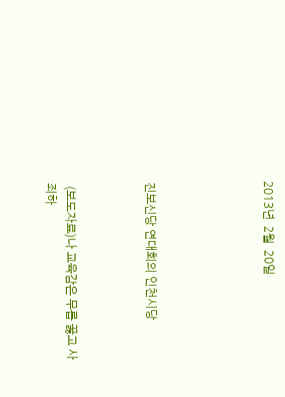2013년  2월  20일





진보신당 연대회의 인천시당



 (보도자료)나 교육감은 무릅 꿇고 사죄하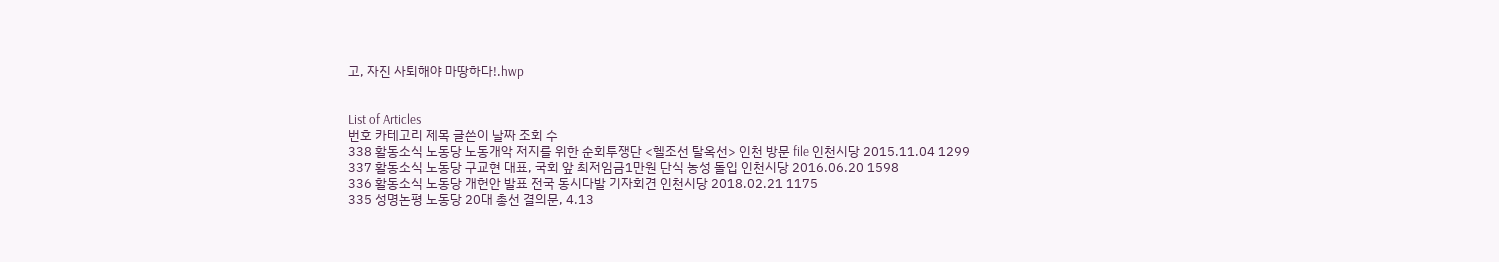고, 자진 사퇴해야 마땅하다!.hwp


List of Articles
번호 카테고리 제목 글쓴이 날짜 조회 수
338 활동소식 노동당 노동개악 저지를 위한 순회투쟁단 <헬조선 탈옥선> 인천 방문 file 인천시당 2015.11.04 1299
337 활동소식 노동당 구교현 대표, 국회 앞 최저임금1만원 단식 농성 돌입 인천시당 2016.06.20 1598
336 활동소식 노동당 개헌안 발표 전국 동시다발 기자회견 인천시당 2018.02.21 1175
335 성명논평 노동당 20대 총선 결의문, 4.13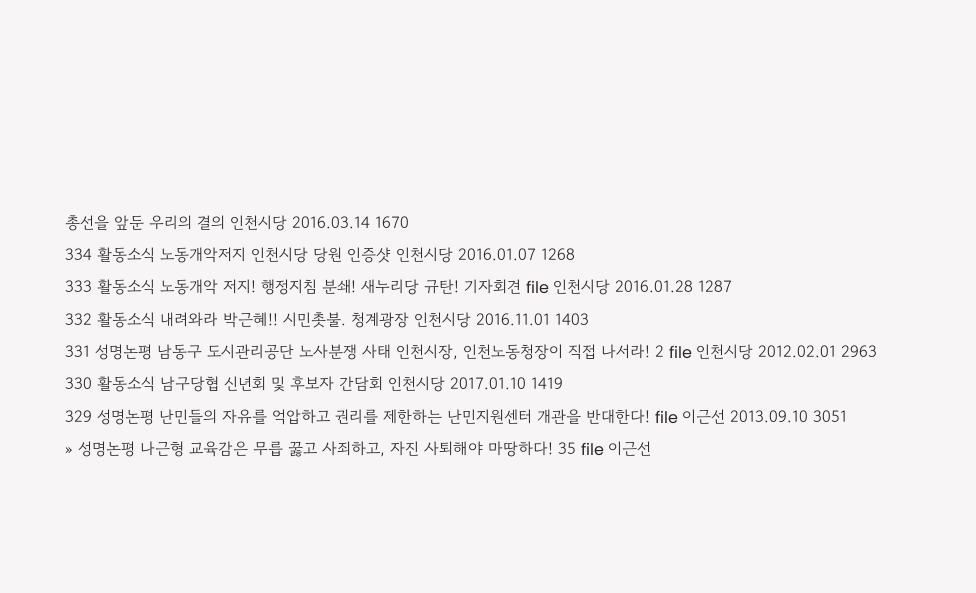총선을 앞둔 우리의 결의 인천시당 2016.03.14 1670
334 활동소식 노동개악저지 인천시당 당원 인증샷 인천시당 2016.01.07 1268
333 활동소식 노동개악 저지! 행정지침 분쇄! 새누리당 규탄! 기자회견 file 인천시당 2016.01.28 1287
332 활동소식 내려와라 박근혜!! 시민촛불. 청계광장 인천시당 2016.11.01 1403
331 성명논평 남동구 도시관리공단 노사분쟁 사태 인천시장, 인천노동청장이 직접 나서라! 2 file 인천시당 2012.02.01 2963
330 활동소식 남구당협 신년회 및 후보자 간담회 인천시당 2017.01.10 1419
329 성명논평 난민들의 자유를 억압하고 권리를 제한하는 난민지원센터 개관을 반대한다! file 이근선 2013.09.10 3051
» 성명논평 나근형 교육감은 무릅 꿇고 사죄하고, 자진 사퇴해야 마땅하다! 35 file 이근선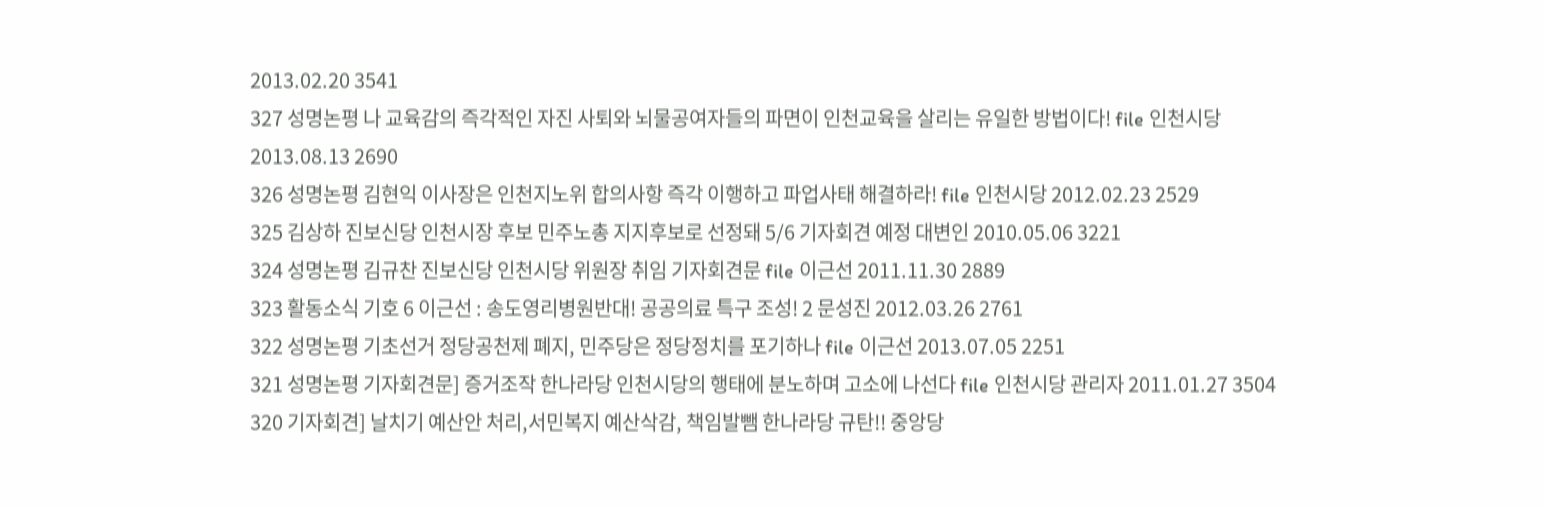2013.02.20 3541
327 성명논평 나 교육감의 즉각적인 자진 사퇴와 뇌물공여자들의 파면이 인천교육을 살리는 유일한 방법이다! file 인천시당 2013.08.13 2690
326 성명논평 김현익 이사장은 인천지노위 합의사항 즉각 이행하고 파업사태 해결하라! file 인천시당 2012.02.23 2529
325 김상하 진보신당 인천시장 후보 민주노총 지지후보로 선정돼 5/6 기자회견 예정 대변인 2010.05.06 3221
324 성명논평 김규찬 진보신당 인천시당 위원장 취임 기자회견문 file 이근선 2011.11.30 2889
323 활동소식 기호 6 이근선 : 송도영리병원반대! 공공의료 특구 조성! 2 문성진 2012.03.26 2761
322 성명논평 기초선거 정당공천제 폐지, 민주당은 정당정치를 포기하나 file 이근선 2013.07.05 2251
321 성명논평 기자회견문] 증거조작 한나라당 인천시당의 행태에 분노하며 고소에 나선다 file 인천시당 관리자 2011.01.27 3504
320 기자회견] 날치기 예산안 처리,서민복지 예산삭감, 책임발뺌 한나라당 규탄!! 중앙당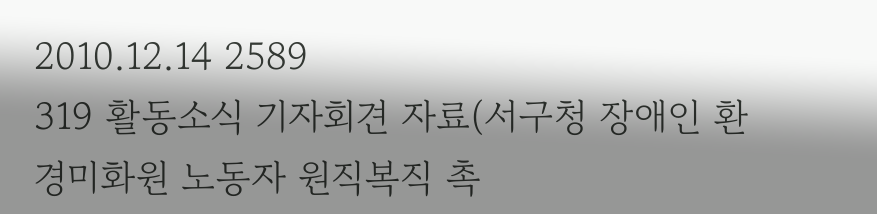2010.12.14 2589
319 활동소식 기자회견 자료(서구청 장애인 환경미화원 노동자 원직복직 촉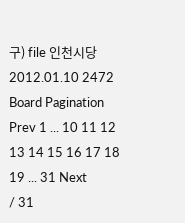구) file 인천시당 2012.01.10 2472
Board Pagination Prev 1 ... 10 11 12 13 14 15 16 17 18 19 ... 31 Next
/ 31